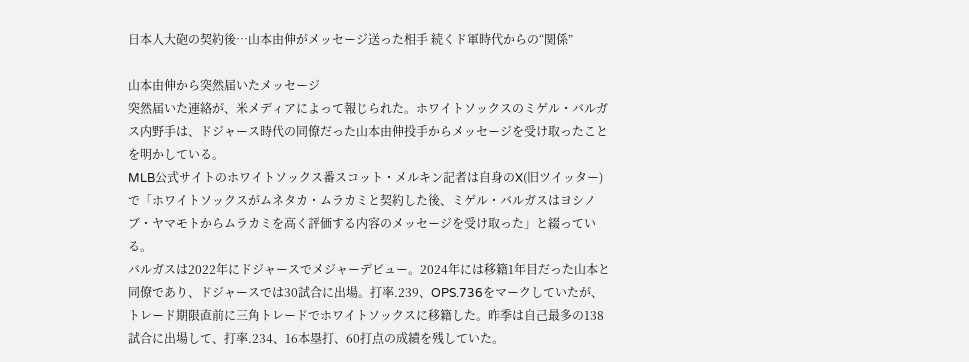日本人大砲の契約後…山本由伸がメッセージ送った相手 続くド軍時代からの“関係”

山本由伸から突然届いたメッセージ
突然届いた連絡が、米メディアによって報じられた。ホワイトソックスのミゲル・バルガス内野手は、ドジャース時代の同僚だった山本由伸投手からメッセージを受け取ったことを明かしている。
MLB公式サイトのホワイトソックス番スコット・メルキン記者は自身のX(旧ツイッター)で「ホワイトソックスがムネタカ・ムラカミと契約した後、ミゲル・バルガスはヨシノブ・ヤマモトからムラカミを高く評価する内容のメッセージを受け取った」と綴っている。
バルガスは2022年にドジャースでメジャーデビュー。2024年には移籍1年目だった山本と同僚であり、ドジャースでは30試合に出場。打率.239、OPS.736をマークしていたが、トレード期限直前に三角トレードでホワイトソックスに移籍した。昨季は自己最多の138試合に出場して、打率.234、16本塁打、60打点の成績を残していた。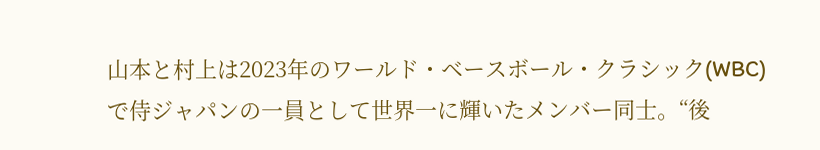山本と村上は2023年のワールド・ベースボール・クラシック(WBC)で侍ジャパンの一員として世界一に輝いたメンバー同士。“後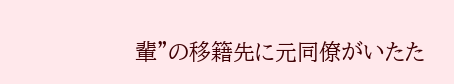輩”の移籍先に元同僚がいたた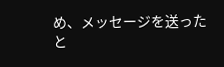め、メッセージを送ったと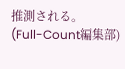推測される。
(Full-Count編集部)